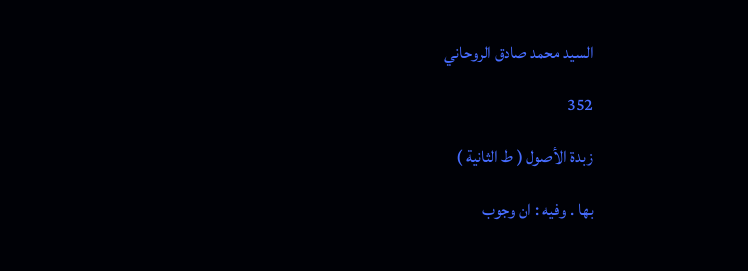السيد محمد صادق الروحاني

352

زبدة الأصول ( ط الثانية )

بها . وفيه : ان وجوب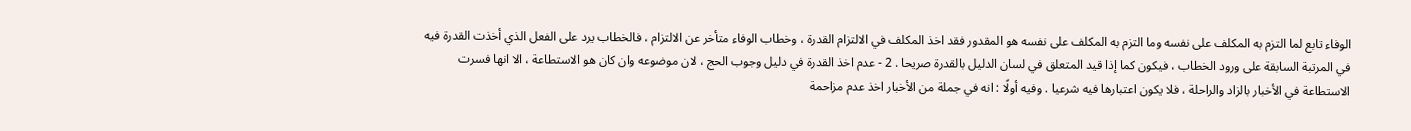الوفاء تابع لما التزم به المكلف على نفسه وما التزم به المكلف على نفسه هو المقدور فقد اخذ المكلف في الالتزام القدرة ، وخطاب الوفاء متأخر عن الالتزام ، فالخطاب يرد على الفعل الذي أخذت القدرة فيه في المرتبة السابقة على ورود الخطاب ، فيكون كما إذا قيد المتعلق في لسان الدليل بالقدرة صريحا . 2 - عدم اخذ القدرة في دليل وجوب الحج ، لان موضوعه وان كان هو الاستطاعة ، الا انها فسرت الاستطاعة في الأخبار بالزاد والراحلة ، فلا يكون اعتبارها فيه شرعيا . وفيه أولًا : انه في جملة من الأخبار اخذ عدم مزاحمة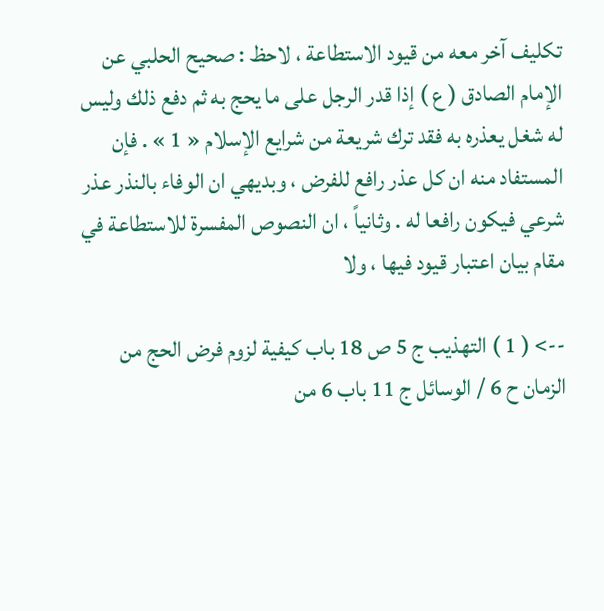تكليف آخر معه من قيود الاستطاعة ، لاحظ : صحيح الحلبي عن الإمام الصادق ( ع ) إذا قدر الرجل على ما يحج به ثم دفع ذلك وليس له شغل يعذره به فقد ترك شريعة من شرايع الإسلام « 1 » . فإن المستفاد منه ان كل عذر رافع للفرض ، وبديهي ان الوفاء بالنذر عذر شرعي فيكون رافعا له . وثانياً ، ان النصوص المفسرة للاستطاعة في مقام بيان اعتبار قيود فيها ، ولا

--> ( 1 ) التهذيب ج 5 ص 18 باب كيفية لزوم فرض الحج من الزمان ح 6 / الوسائل ج 11 باب 6 من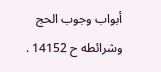أبواب وجوب الحج وشرائطه ح 14152 .